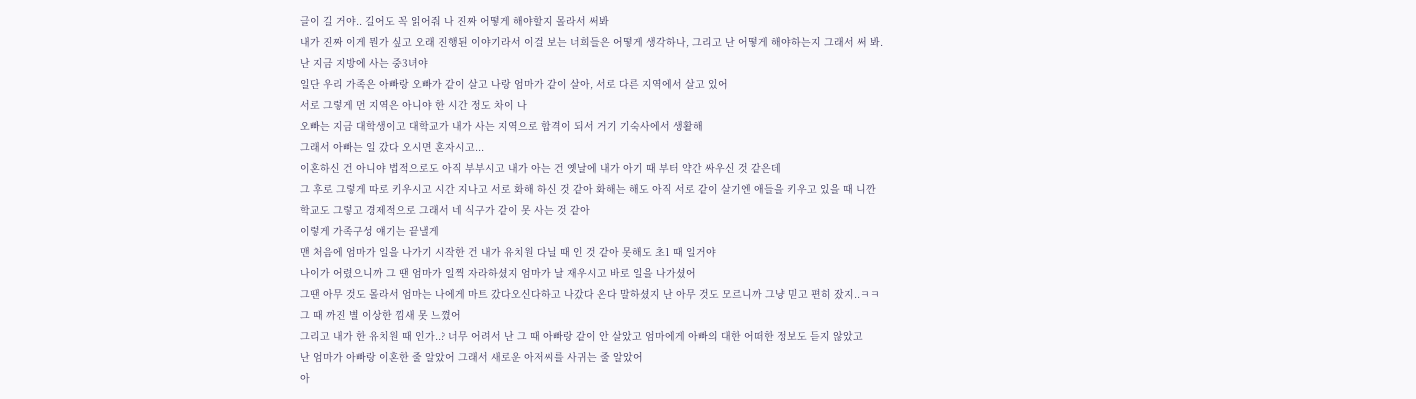글이 길 거야.. 길어도 꼭 읽어줘 나 진짜 어떻게 해야할지 몰라서 써봐
내가 진짜 이게 뭔가 싶고 오래 진행된 이야기라서 이걸 보는 너희들은 어떻게 생각하나, 그리고 난 어떻게 해야하는지 그래서 써 봐.
난 지금 지방에 사는 중3녀야
일단 우리 가족은 아빠랑 오빠가 같이 살고 나랑 엄마가 같이 살아, 서로 다른 지역에서 살고 있어
서로 그렇게 먼 지역은 아니야 한 시간 정도 차이 나
오빠는 지금 대학생이고 대학교가 내가 사는 지역으로 합격이 되서 거기 기숙사에서 생활해
그래서 아빠는 일 갔다 오시면 혼자시고...
이혼하신 건 아니야 법적으로도 아직 부부시고 내가 아는 건 옛날에 내가 아기 때 부터 약간 싸우신 것 같은데
그 후로 그렇게 따로 키우시고 시간 지나고 서로 화해 하신 것 같아 화해는 해도 아직 서로 같이 살기엔 애들을 키우고 있을 때 니깐
학교도 그렇고 경제적으로 그래서 네 식구가 같이 못 사는 것 같아
이렇게 가족구성 얘기는 끝낼게
맨 처음에 엄마가 일을 나가기 시작한 건 내가 유치원 다닐 때 인 것 같아 못해도 초1 때 일거야
나이가 어렸으니까 그 땐 엄마가 일찍 자라하셨지 엄마가 날 재우시고 바로 일을 나가셨어
그땐 아무 것도 몰라서 엄마는 나에게 마트 갔다오신다하고 나갔다 온다 말하셨지 난 아무 것도 모르니까 그냥 믿고 편히 잤지..ㅋㅋ
그 때 까진 별 이상한 낌새 못 느꼈어
그리고 내가 한 유치원 때 인가..? 너무 어려서 난 그 때 아빠랑 같이 안 살았고 엄마에게 아빠의 대한 어떠한 정보도 듣지 않았고
난 엄마가 아빠랑 이혼한 줄 알았어 그래서 새로운 아저씨를 사귀는 줄 알았어
아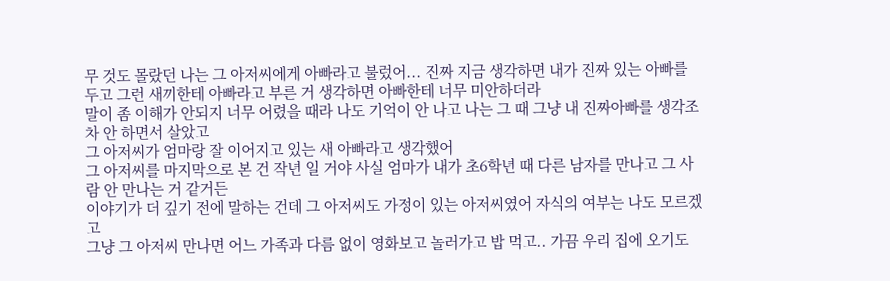무 것도 몰랐던 나는 그 아저씨에게 아빠라고 불렀어... 진짜 지금 생각하면 내가 진짜 있는 아빠를 두고 그런 새끼한테 아빠라고 부른 거 생각하면 아빠한테 너무 미안하더라
말이 좀 이해가 안되지 너무 어렸을 때라 나도 기억이 안 나고 나는 그 때 그냥 내 진짜아빠를 생각조차 안 하면서 살았고
그 아저씨가 엄마랑 잘 이어지고 있는 새 아빠라고 생각했어
그 아저씨를 마지막으로 본 건 작년 일 거야 사실 엄마가 내가 초6학년 때 다른 남자를 만나고 그 사람 안 만나는 거 같거든
이야기가 더 깊기 전에 말하는 건데 그 아저씨도 가정이 있는 아저씨였어 자식의 여부는 나도 모르겠고
그냥 그 아저씨 만나면 어느 가족과 다름 없이 영화보고 놀러가고 밥 먹고.. 가끔 우리 집에 오기도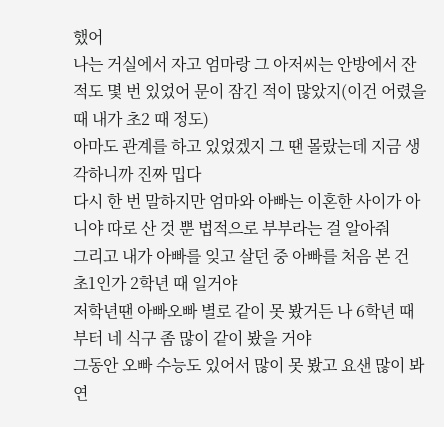했어
나는 거실에서 자고 엄마랑 그 아저씨는 안방에서 잔 적도 몇 번 있었어 문이 잠긴 적이 많았지(이건 어렸을 때 내가 초2 때 정도)
아마도 관계를 하고 있었겠지 그 땐 몰랐는데 지금 생각하니까 진짜 밉다
다시 한 번 말하지만 엄마와 아빠는 이혼한 사이가 아니야 따로 산 것 뿐 법적으로 부부라는 걸 알아줘
그리고 내가 아빠를 잊고 살던 중 아빠를 처음 본 건 초1인가 2학년 때 일거야
저학년땐 아빠오빠 별로 같이 못 봤거든 나 6학년 때 부터 네 식구 좀 많이 같이 봤을 거야
그동안 오빠 수능도 있어서 많이 못 봤고 요샌 많이 봐 연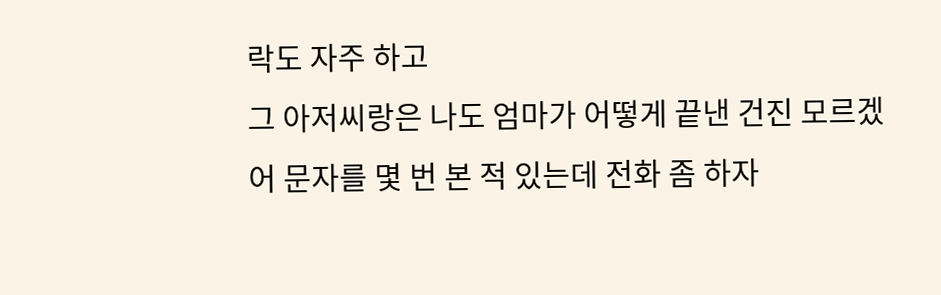락도 자주 하고
그 아저씨랑은 나도 엄마가 어떻게 끝낸 건진 모르겠어 문자를 몇 번 본 적 있는데 전화 좀 하자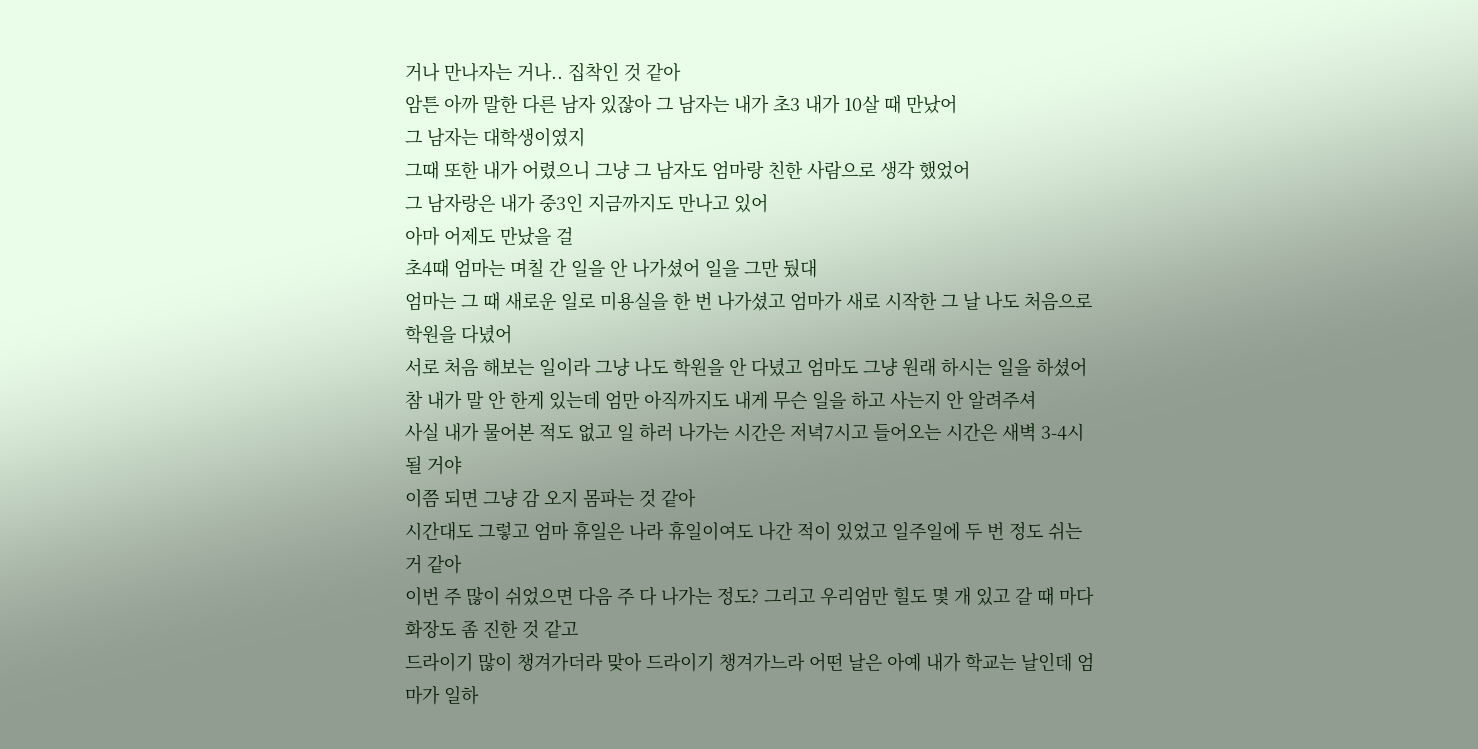거나 만나자는 거나.. 집착인 것 같아
암튼 아까 말한 다른 남자 있잖아 그 남자는 내가 초3 내가 10살 때 만났어
그 남자는 대학생이였지
그때 또한 내가 어렸으니 그냥 그 남자도 엄마랑 친한 사람으로 생각 했었어
그 남자랑은 내가 중3인 지금까지도 만나고 있어
아마 어제도 만났을 걸
초4때 엄마는 며칠 간 일을 안 나가셨어 일을 그만 뒀대
엄마는 그 때 새로운 일로 미용실을 한 번 나가셨고 엄마가 새로 시작한 그 날 나도 처음으로 학원을 다녔어
서로 처음 해보는 일이라 그냥 나도 학원을 안 다녔고 엄마도 그냥 원래 하시는 일을 하셨어
참 내가 말 안 한게 있는데 엄만 아직까지도 내게 무슨 일을 하고 사는지 안 알려주셔
사실 내가 물어본 적도 없고 일 하러 나가는 시간은 저녁7시고 들어오는 시간은 새벽 3-4시 될 거야
이쯤 되면 그냥 감 오지 몸파는 것 같아
시간대도 그렇고 엄마 휴일은 나라 휴일이여도 나간 적이 있었고 일주일에 두 번 정도 쉬는 거 같아
이번 주 많이 쉬었으면 다음 주 다 나가는 정도? 그리고 우리엄만 힐도 몇 개 있고 갈 때 마다 화장도 좀 진한 것 같고
드라이기 많이 챙겨가더라 맞아 드라이기 챙겨가느라 어떤 날은 아예 내가 학교는 날인데 엄마가 일하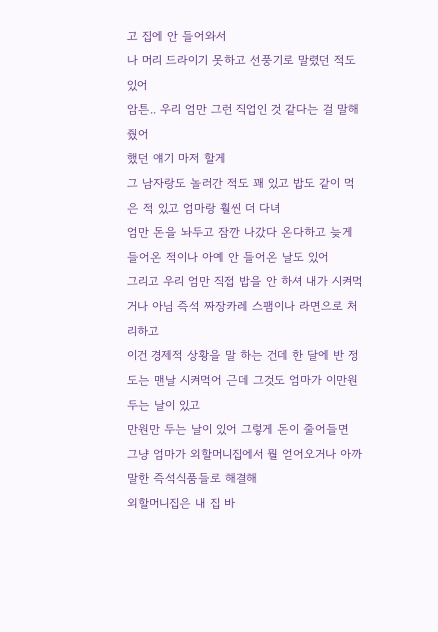고 집에 안 들어와서
나 머리 드라이기 못하고 선풍기로 말렸던 적도 있어
암튼.. 우리 엄만 그런 직업인 것 같다는 걸 말해줬어
했던 얘기 마저 할게
그 남자랑도 놀러간 적도 꽤 있고 밥도 같이 먹은 적 있고 엄마랑 훨씬 더 다녀
엄만 돈을 놔두고 잠깐 나갔다 온다하고 늦게 들어온 적이나 아예 안 들어온 날도 있어
그리고 우리 엄만 직접 밥을 안 하셔 내가 시켜먹거나 아님 즉석 짜장카레 스팸이나 라면으로 처리하고
이건 경제적 상황을 말 하는 건데 한 달에 반 정도는 맨날 시켜먹어 근데 그것도 엄마가 이만원 두는 날이 있고
만원만 두는 날이 있어 그렇게 돈이 줄어들면 그냥 엄마가 외할머니집에서 뭘 얻어오거나 아까 말한 즉석식품들로 해결해
외할머니집은 내 집 바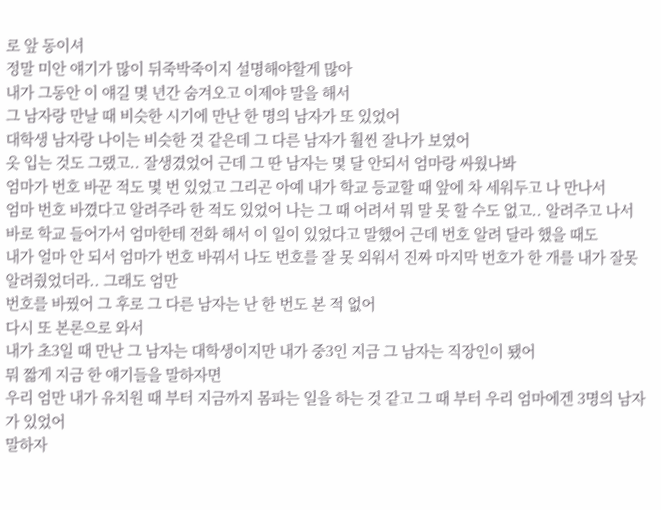로 앞 동이셔
정말 미안 얘기가 많이 뒤죽박죽이지 설명해야할게 많아
내가 그동안 이 얘길 몇 년간 숨겨오고 이제야 말을 해서
그 남자랑 만날 때 비슷한 시기에 만난 한 명의 남자가 또 있었어
대학생 남자랑 나이는 비슷한 것 같은데 그 다른 남자가 훨씬 잘나가 보였어
옷 입는 것도 그랬고.. 잘생겼었어 근데 그 딴 남자는 몇 달 안되서 엄마랑 싸웠나봐
엄마가 번호 바꾼 적도 몇 번 있었고 그리곤 아예 내가 학교 등교할 때 앞에 차 세워두고 나 만나서
엄마 번호 바꼈다고 알려주라 한 적도 있었어 나는 그 때 어려서 뭐 말 못 할 수도 없고.. 알려주고 나서
바로 학교 들어가서 엄마한테 전화 해서 이 일이 있었다고 말했어 근데 번호 알려 달라 했을 때도
내가 얼마 안 되서 엄마가 번호 바꿔서 나도 번호를 잘 못 외워서 진짜 마지막 번호가 한 개를 내가 잘못 알려줬었더라.. 그래도 엄만
번호를 바꿨어 그 후로 그 다른 남자는 난 한 번도 본 적 없어
다시 또 본론으로 와서
내가 초3일 때 만난 그 남자는 대학생이지만 내가 중3인 지금 그 남자는 직장인이 됐어
뭐 짧게 지금 한 얘기들을 말하자면
우리 엄만 내가 유치원 때 부터 지금까지 몸파는 일을 하는 것 같고 그 때 부터 우리 엄마에겐 3명의 남자가 있었어
말하자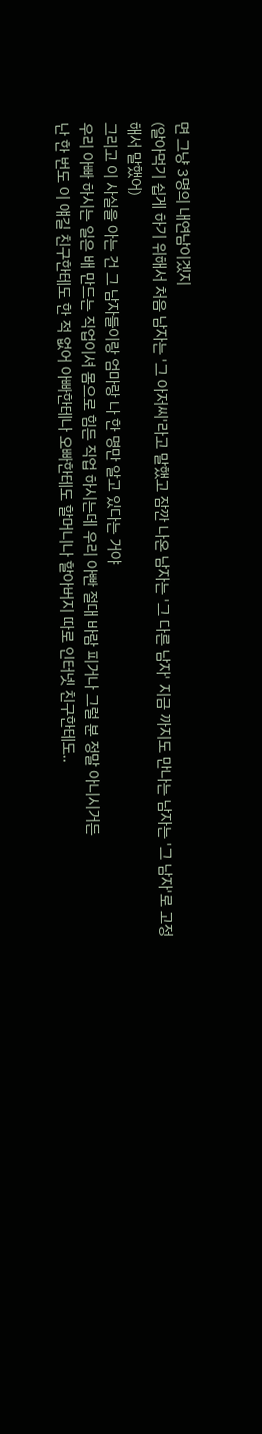면 그냥 3명의 내연남이겠지
(알아먹기 쉽게 하기 위해서 처음 남자는 '그 아저씨'라고 말했고 잠깐 나온 남자는 '그 다른 남자' 지금 까지도 만나는 남자는 '그 남자'로 고정해서 말했어)
그리고 이 사실을 아는 건 그 남자들이랑 엄마랑 나 한 명만 알고 있다는 거야
우리 아빠 하시는 일은 배 만드는 직업이셔 몸으로 힘든 직업 하시는데 우리 아빤 절대 바람 피거나 그럴 분 정말 아니시거든
난 한 번도 이 얘길 친구한테도 한 적 없어 아빠한테나 오빠한테도 할머니나 할아버지 따로 인터넷 친구한테도..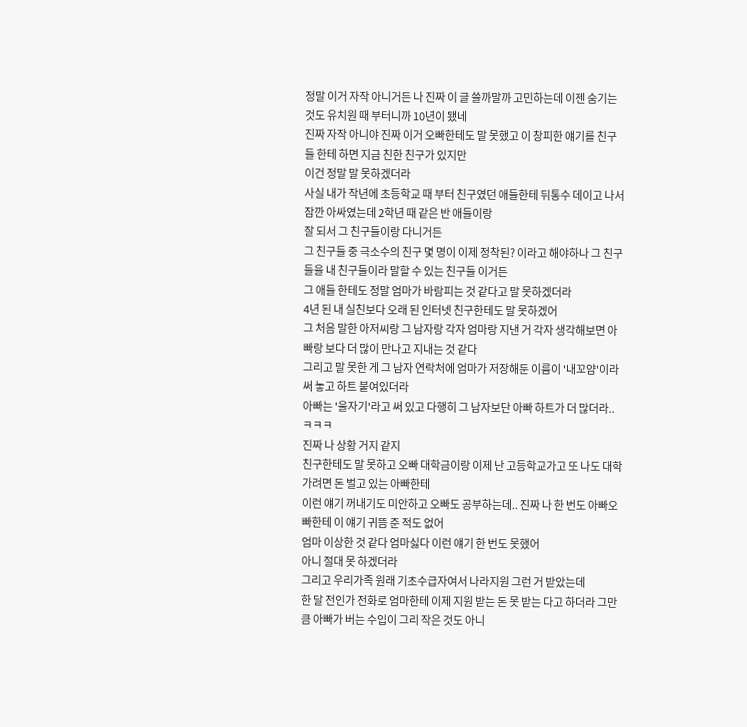정말 이거 자작 아니거든 나 진짜 이 글 쓸까말까 고민하는데 이젠 숨기는 것도 유치원 때 부터니까 10년이 됐네
진짜 자작 아니야 진짜 이거 오빠한테도 말 못했고 이 창피한 얘기를 친구들 한테 하면 지금 친한 친구가 있지만
이건 정말 말 못하겠더라
사실 내가 작년에 초등학교 때 부터 친구였던 애들한테 뒤통수 데이고 나서 잠깐 아싸였는데 2학년 때 같은 반 애들이랑
잘 되서 그 친구들이랑 다니거든
그 친구들 중 극소수의 친구 몇 명이 이제 정착된? 이라고 해야하나 그 친구들을 내 친구들이라 말할 수 있는 친구들 이거든
그 애들 한테도 정말 엄마가 바람피는 것 같다고 말 못하겠더라
4년 된 내 실친보다 오래 된 인터넷 친구한테도 말 못하겠어
그 처음 말한 아저씨랑 그 남자랑 각자 엄마랑 지낸 거 각자 생각해보면 아빠랑 보다 더 많이 만나고 지내는 것 같다
그리고 말 못한 게 그 남자 연락처에 엄마가 저장해둔 이름이 '내꼬얌'이라 써 놓고 하트 붙여있더라
아빠는 '울자기'라고 써 있고 다행히 그 남자보단 아빠 하트가 더 많더라..ㅋㅋㅋ
진짜 나 상황 거지 같지
친구한테도 말 못하고 오빠 대학금이랑 이제 난 고등학교가고 또 나도 대학가려면 돈 벌고 있는 아빠한테
이런 얘기 꺼내기도 미안하고 오빠도 공부하는데.. 진짜 나 한 번도 아빠오빠한테 이 얘기 귀뜸 준 적도 없어
엄마 이상한 것 같다 엄마싫다 이런 얘기 한 번도 못했어
아니 절대 못 하겠더라
그리고 우리가족 원래 기초수급자여서 나라지원 그런 거 받았는데
한 달 전인가 전화로 엄마한테 이제 지원 받는 돈 못 받는 다고 하더라 그만큼 아빠가 버는 수입이 그리 작은 것도 아니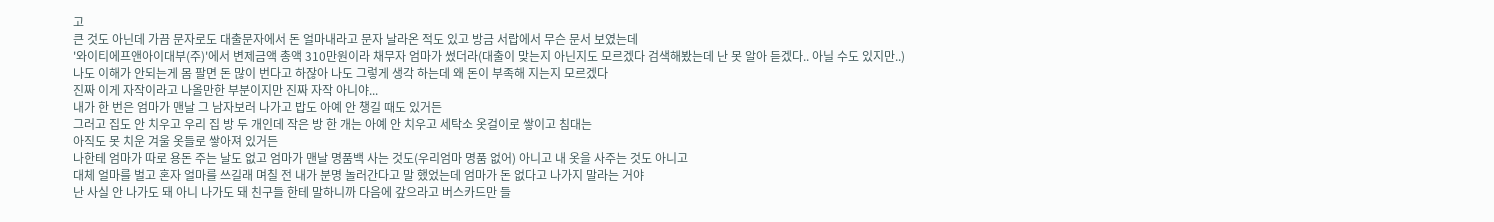고
큰 것도 아닌데 가끔 문자로도 대출문자에서 돈 얼마내라고 문자 날라온 적도 있고 방금 서랍에서 무슨 문서 보였는데
'와이티에프앤아이대부(주)'에서 변제금액 총액 310만원이라 채무자 엄마가 썼더라(대출이 맞는지 아닌지도 모르겠다 검색해봤는데 난 못 알아 듣겠다.. 아닐 수도 있지만..)
나도 이해가 안되는게 몸 팔면 돈 많이 번다고 하잖아 나도 그렇게 생각 하는데 왜 돈이 부족해 지는지 모르겠다
진짜 이게 자작이라고 나올만한 부분이지만 진짜 자작 아니야...
내가 한 번은 엄마가 맨날 그 남자보러 나가고 밥도 아예 안 챙길 때도 있거든
그러고 집도 안 치우고 우리 집 방 두 개인데 작은 방 한 개는 아예 안 치우고 세탁소 옷걸이로 쌓이고 침대는
아직도 못 치운 겨울 옷들로 쌓아져 있거든
나한테 엄마가 따로 용돈 주는 날도 없고 엄마가 맨날 명품백 사는 것도(우리엄마 명품 없어) 아니고 내 옷을 사주는 것도 아니고
대체 얼마를 벌고 혼자 얼마를 쓰길래 며칠 전 내가 분명 놀러간다고 말 했었는데 엄마가 돈 없다고 나가지 말라는 거야
난 사실 안 나가도 돼 아니 나가도 돼 친구들 한테 말하니까 다음에 갚으라고 버스카드만 들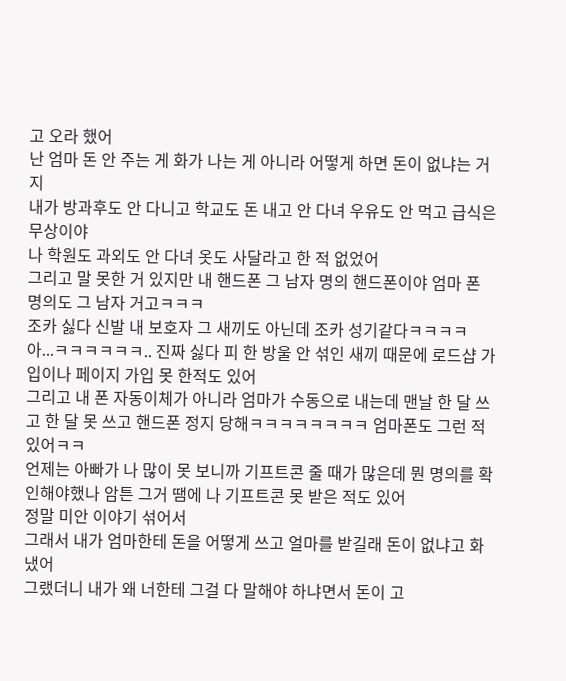고 오라 했어
난 엄마 돈 안 주는 게 화가 나는 게 아니라 어떻게 하면 돈이 없냐는 거지
내가 방과후도 안 다니고 학교도 돈 내고 안 다녀 우유도 안 먹고 급식은 무상이야
나 학원도 과외도 안 다녀 옷도 사달라고 한 적 없었어
그리고 말 못한 거 있지만 내 핸드폰 그 남자 명의 핸드폰이야 엄마 폰 명의도 그 남자 거고ㅋㅋㅋ
조카 싫다 신발 내 보호자 그 새끼도 아닌데 조카 성기같다ㅋㅋㅋㅋ 아...ㅋㅋㅋㅋㅋㅋ.. 진짜 싫다 피 한 방울 안 섞인 새끼 때문에 로드샵 가입이나 페이지 가입 못 한적도 있어
그리고 내 폰 자동이체가 아니라 엄마가 수동으로 내는데 맨날 한 달 쓰고 한 달 못 쓰고 핸드폰 정지 당해ㅋㅋㅋㅋㅋㅋㅋㅋ 엄마폰도 그런 적 있어ㅋㅋ
언제는 아빠가 나 많이 못 보니까 기프트콘 줄 때가 많은데 뭔 명의를 확인해야했나 암튼 그거 땜에 나 기프트콘 못 받은 적도 있어
정말 미안 이야기 섞어서
그래서 내가 엄마한테 돈을 어떻게 쓰고 얼마를 받길래 돈이 없냐고 화냈어
그랬더니 내가 왜 너한테 그걸 다 말해야 하냐면서 돈이 고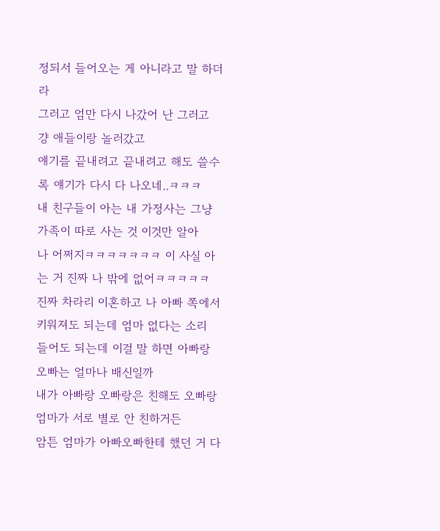정되서 들어오는 게 아니라고 말 하더라
그러고 엄만 다시 나갔어 난 그러고 걍 애들이랑 놀러갔고
얘기를 끝내려고 끝내려고 해도 쓸수록 얘기가 다시 다 나오네..ㅋㅋㅋ
내 친구들이 아는 내 가정사는 그냥 가족이 따로 사는 것 이것만 알아
나 어쩌지ㅋㅋㅋㅋㅋㅋㅋ 이 사실 아는 거 진짜 나 밖에 없어ㅋㅋㅋㅋㅋ
진짜 차라리 이혼하고 나 아빠 쪽에서 키워져도 되는데 엄마 없다는 소리 들어도 되는데 이걸 말 하면 아빠랑 오빠는 얼마나 배신일까
내가 아빠랑 오빠랑은 친해도 오빠랑 엄마가 서로 별로 안 친하거든
암튼 엄마가 아빠오빠한테 했던 거 다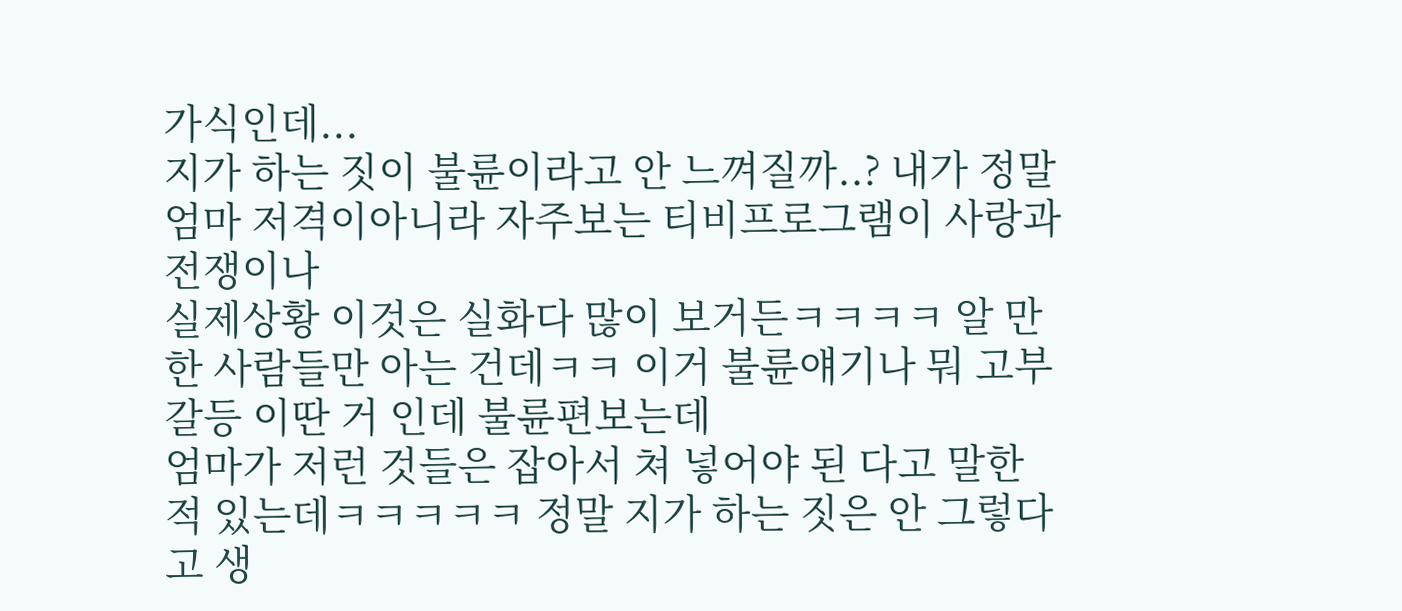가식인데...
지가 하는 짓이 불륜이라고 안 느껴질까..? 내가 정말 엄마 저격이아니라 자주보는 티비프로그램이 사랑과 전쟁이나
실제상황 이것은 실화다 많이 보거든ㅋㅋㅋㅋ 알 만한 사람들만 아는 건데ㅋㅋ 이거 불륜얘기나 뭐 고부갈등 이딴 거 인데 불륜편보는데
엄마가 저런 것들은 잡아서 쳐 넣어야 된 다고 말한 적 있는데ㅋㅋㅋㅋㅋ 정말 지가 하는 짓은 안 그렇다고 생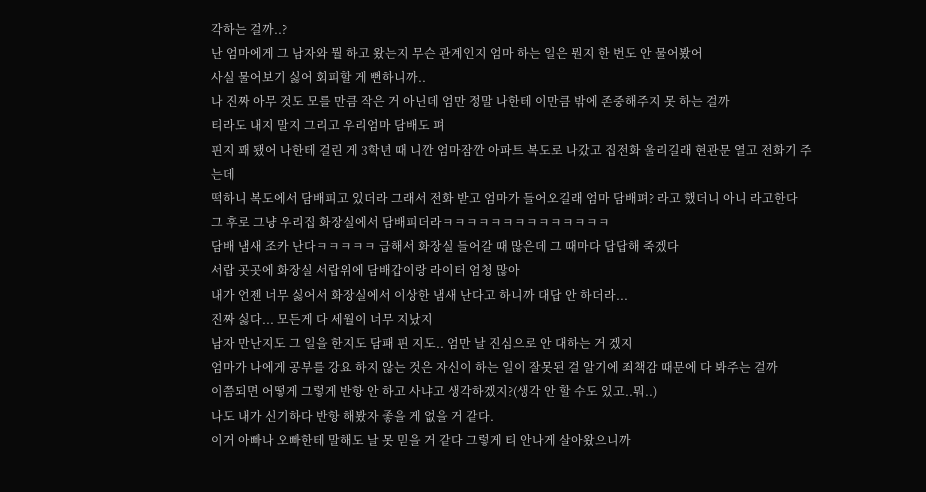각하는 걸까..?
난 엄마에게 그 남자와 뭘 하고 왔는지 무슨 관계인지 엄마 하는 일은 뭔지 한 번도 안 물어봤어
사실 물어보기 싫어 회피할 게 뻔하니까..
나 진짜 아무 것도 모를 만큼 작은 거 아닌데 엄만 정말 나한테 이만큼 밖에 존중해주지 못 하는 걸까
티라도 내지 말지 그리고 우리엄마 담배도 펴
핀지 꽤 됐어 나한테 걸린 게 3학년 때 니깐 엄마잠깐 아파트 복도로 나갔고 집전화 울리길래 현관문 열고 전화기 주는데
떡하니 복도에서 담배피고 있더라 그래서 전화 받고 엄마가 들어오길래 엄마 담배펴? 라고 했더니 아니 라고한다
그 후로 그냥 우리집 화장실에서 담배피더라ㅋㅋㅋㅋㅋㅋㅋㅋㅋㅋㅋㅋㅋㅋ
담배 냄새 조카 난다ㅋㅋㅋㅋㅋ 급해서 화장실 들어갈 때 많은데 그 때마다 답답해 죽겠다
서랍 곳곳에 화장실 서랍위에 담배갑이랑 라이터 엄청 많아
내가 언젠 너무 싫어서 화장실에서 이상한 냄새 난다고 하니까 대답 안 하더라...
진짜 싫다... 모든게 다 세월이 너무 지났지
남자 만난지도 그 일을 한지도 담패 핀 지도.. 엄만 날 진심으로 안 대하는 거 겠지
엄마가 나에게 공부를 강요 하지 않는 것은 자신이 하는 일이 잘못된 걸 알기에 죄책감 때문에 다 봐주는 걸까
이쯤되면 어떻게 그렇게 반항 안 하고 사냐고 생각하겠지?(생각 안 할 수도 있고..뭐..)
나도 내가 신기하다 반항 해봤자 좋을 게 없을 거 같다.
이거 아빠나 오빠한테 말해도 날 못 믿을 거 같다 그렇게 티 안나게 살아왔으니까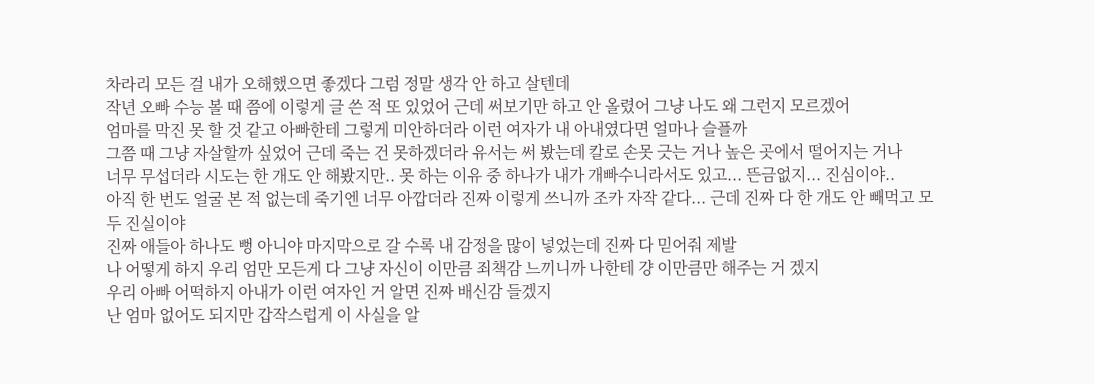차라리 모든 걸 내가 오해했으면 좋겠다 그럼 정말 생각 안 하고 살텐데
작년 오빠 수능 볼 때 쯤에 이렇게 글 쓴 적 또 있었어 근데 써보기만 하고 안 올렸어 그냥 나도 왜 그런지 모르겠어
엄마를 막진 못 할 것 같고 아빠한테 그렇게 미안하더라 이런 여자가 내 아내였다면 얼마나 슬플까
그쯤 때 그냥 자살할까 싶었어 근데 죽는 건 못하겠더라 유서는 써 봤는데 칼로 손못 긋는 거나 높은 곳에서 떨어지는 거나
너무 무섭더라 시도는 한 개도 안 해봤지만.. 못 하는 이유 중 하나가 내가 개빠수니라서도 있고... 뜬금없지... 진심이야..
아직 한 번도 얼굴 본 적 없는데 죽기엔 너무 아깝더라 진짜 이렇게 쓰니까 조카 자작 같다... 근데 진짜 다 한 개도 안 빼먹고 모두 진실이야
진짜 애들아 하나도 뻥 아니야 마지막으로 갈 수록 내 감정을 많이 넣었는데 진짜 다 믿어줘 제발
나 어떻게 하지 우리 엄만 모든게 다 그냥 자신이 이만큼 죄책감 느끼니까 나한테 걍 이만큼만 해주는 거 겠지
우리 아빠 어떡하지 아내가 이런 여자인 거 알면 진짜 배신감 들겠지
난 엄마 없어도 되지만 갑작스럽게 이 사실을 알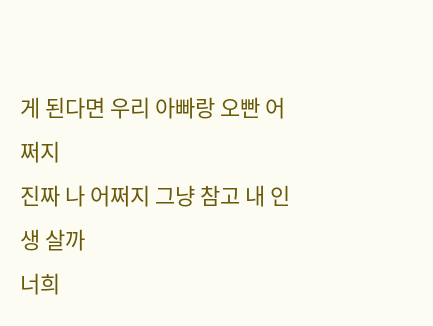게 된다면 우리 아빠랑 오빤 어쩌지
진짜 나 어쩌지 그냥 참고 내 인생 살까
너희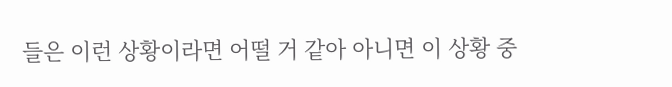들은 이런 상황이라면 어떨 거 같아 아니면 이 상황 중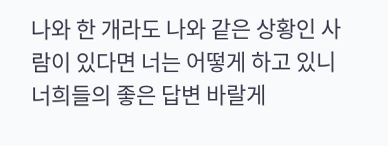나와 한 개라도 나와 같은 상황인 사람이 있다면 너는 어떻게 하고 있니
너희들의 좋은 답변 바랄게